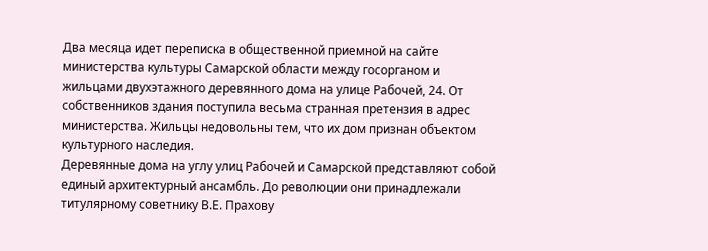Два месяца идет переписка в общественной приемной на сайте министерства культуры Самарской области между госорганом и жильцами двухэтажного деревянного дома на улице Рабочей, 24. От собственников здания поступила весьма странная претензия в адрес министерства. Жильцы недовольны тем, что их дом признан объектом культурного наследия.
Деревянные дома на углу улиц Рабочей и Самарской представляют собой единый архитектурный ансамбль. До революции они принадлежали титулярному советнику В.Е. Прахову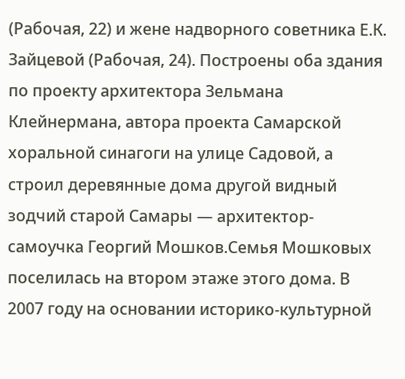(Рабочая, 22) и жене надворного советника Е.К. Зайцевой (Рабочая, 24). Построены оба здания по проекту архитектора Зельмана Клейнермана, автора проекта Самарской хоральной синагоги на улице Садовой, а строил деревянные дома другой видный зодчий старой Самары — архитектор-самоучка Георгий Мошков.Семья Мошковых поселилась на втором этаже этого дома. В 2007 году на основании историко-культурной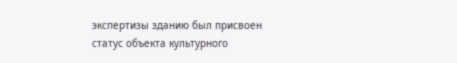экспертизы зданию был присвоен статус объекта культурного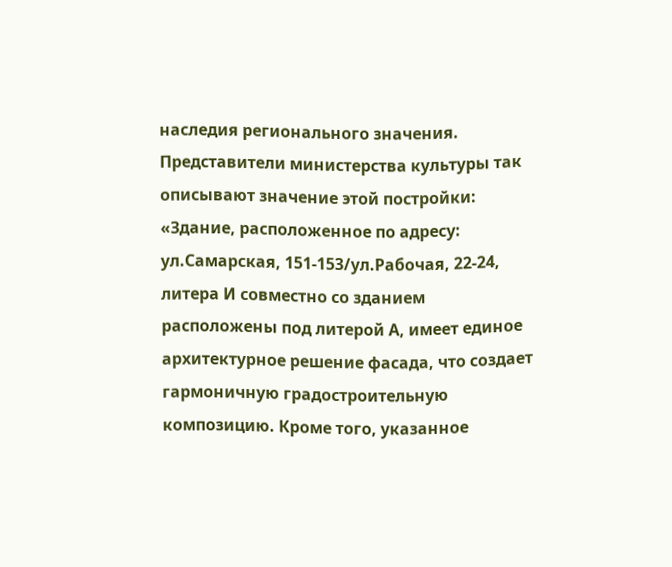наследия регионального значения. Представители министерства культуры так описывают значение этой постройки: «Здание, расположенное по адресу: ул.Самарская, 151-153/ул.Рабочая, 22-24, литера И совместно со зданием расположены под литерой А, имеет единое архитектурное решение фасада, что создает гармоничную градостроительную композицию. Кроме того, указанное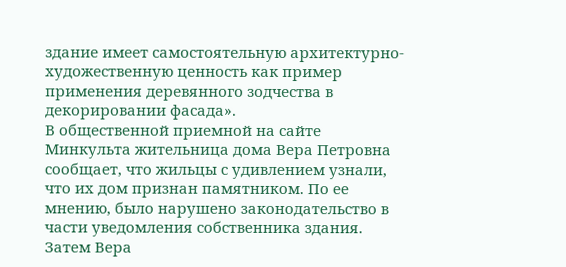здание имеет самостоятельную архитектурно-художественную ценность как пример применения деревянного зодчества в декорировании фасада».
В общественной приемной на сайте Минкульта жительница дома Вера Петровна сообщает, что жильцы с удивлением узнали, что их дом признан памятником. По ее мнению, было нарушено законодательство в части уведомления собственника здания. Затем Вера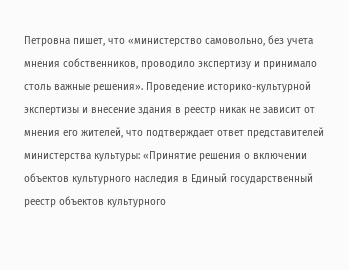Петровна пишет, что «министерство самовольно, без учета мнения собственников, проводило экспертизу и принимало столь важные решения». Проведение историко-культурной экспертизы и внесение здания в реестр никак не зависит от мнения его жителей, что подтверждает ответ представителей министерства культуры: «Принятие решения о включении объектов культурного наследия в Единый государственный реестр объектов культурного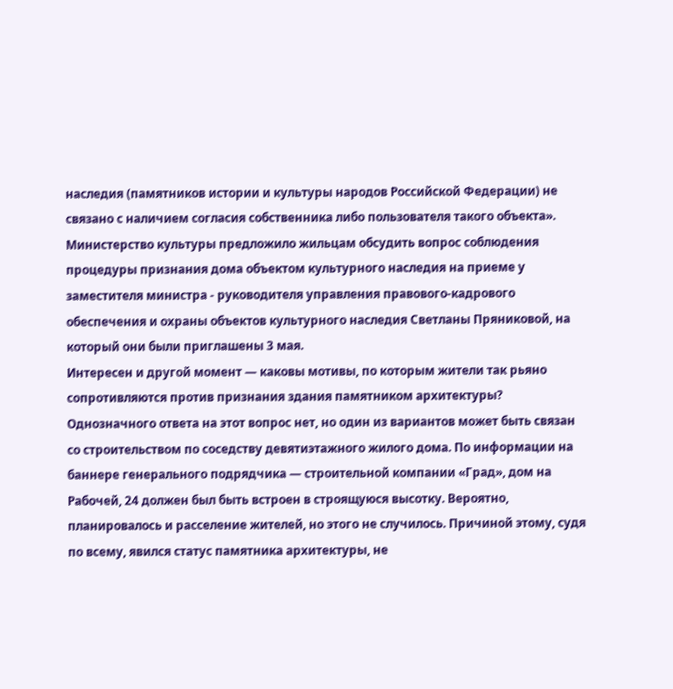наследия (памятников истории и культуры народов Российской Федерации) не связано с наличием согласия собственника либо пользователя такого объекта». Министерство культуры предложило жильцам обсудить вопрос соблюдения процедуры признания дома объектом культурного наследия на приеме у заместителя министра - руководителя управления правового-кадрового обеспечения и охраны объектов культурного наследия Светланы Пряниковой, на который они были приглашены 3 мая.
Интересен и другой момент — каковы мотивы, по которым жители так рьяно сопротивляются против признания здания памятником архитектуры? Однозначного ответа на этот вопрос нет, но один из вариантов может быть связан со строительством по соседству девятиэтажного жилого дома. По информации на баннере генерального подрядчика — строительной компании «Град», дом на Рабочей, 24 должен был быть встроен в строящуюся высотку. Вероятно, планировалось и расселение жителей, но этого не случилось. Причиной этому, судя по всему, явился статус памятника архитектуры, не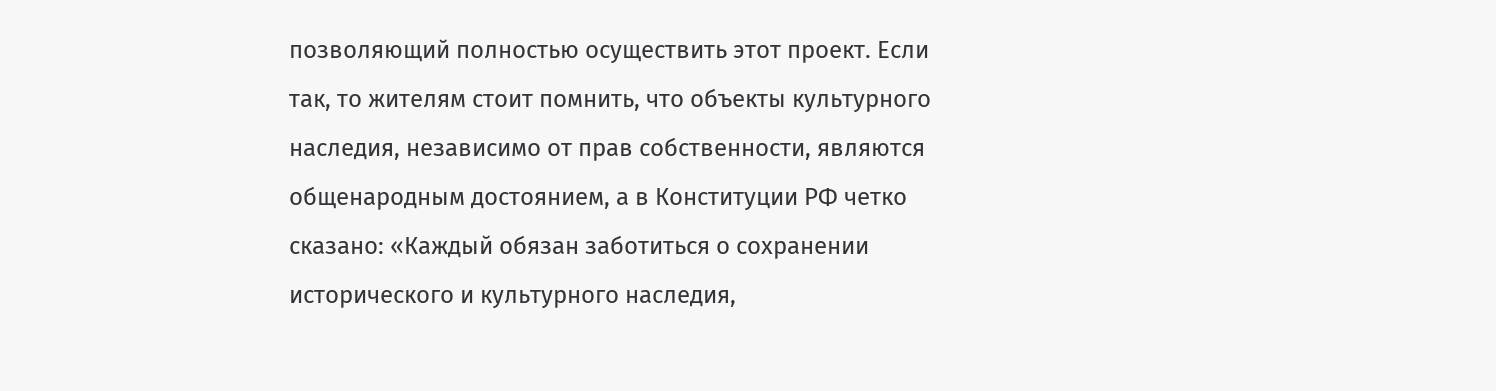позволяющий полностью осуществить этот проект. Если так, то жителям стоит помнить, что объекты культурного наследия, независимо от прав собственности, являются общенародным достоянием, а в Конституции РФ четко сказано: «Каждый обязан заботиться о сохранении исторического и культурного наследия,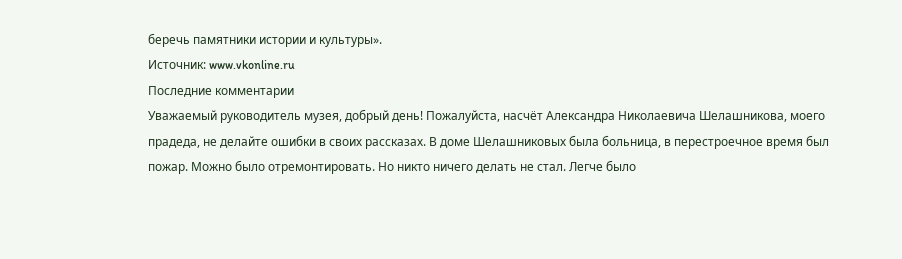беречь памятники истории и культуры».
Источник: www.vkonline.ru
Последние комментарии
Уважаемый руководитель музея, добрый день! Пожалуйста, насчёт Александра Николаевича Шелашникова, моего прадеда, не делайте ошибки в своих рассказах. В доме Шелашниковых была больница, в перестроечное время был пожар. Можно было отремонтировать. Но никто ничего делать не стал. Легче было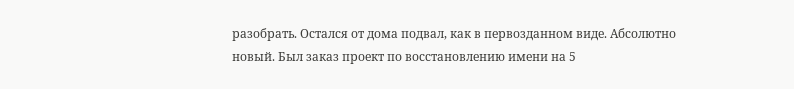разобрать. Остался от дома подвал, как в первозданном виде. Абсолютно новый. Был заказ проект по восстановлению имени на 5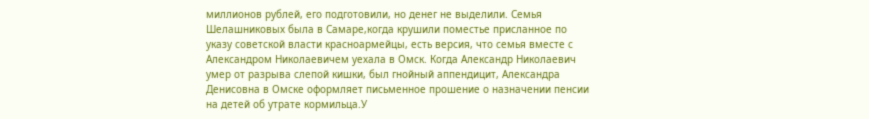миллионов рублей, его подготовили, но денег не выделили. Семья Шелашниковых была в Самаре,когда крушили поместье присланное по указу советской власти красноармейцы, есть версия, что семья вместе с Александром Николаевичем уехала в Омск. Когда Александр Николаевич умер от разрыва слепой кишки, был гнойный аппендицит, Александра Денисовна в Омске оформляет письменное прошение о назначении пенсии на детей об утрате кормильца.У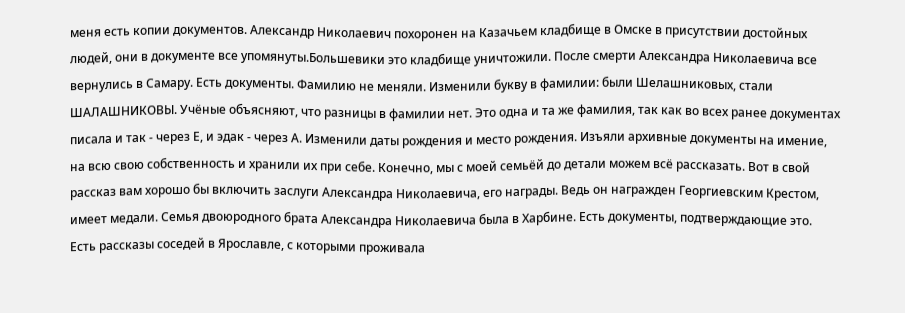меня есть копии документов. Александр Николаевич похоронен на Казачьем кладбище в Омске в присутствии достойных людей, они в документе все упомянуты.Большевики это кладбище уничтожили. После смерти Александра Николаевича все вернулись в Самару. Есть документы. Фамилию не меняли. Изменили букву в фамилии: были Шелашниковых, стали ШАЛАШНИКОВЫ. Учёные объясняют, что разницы в фамилии нет. Это одна и та же фамилия, так как во всех ранее документах писала и так - через Е, и эдак - через А. Изменили даты рождения и место рождения. Изъяли архивные документы на имение, на всю свою собственность и хранили их при себе. Конечно, мы с моей семьёй до детали можем всё рассказать. Вот в свой рассказ вам хорошо бы включить заслуги Александра Николаевича, его награды. Ведь он награжден Георгиевским Крестом, имеет медали. Семья двоюродного брата Александра Николаевича была в Харбине. Есть документы, подтверждающие это. Есть рассказы соседей в Ярославле, с которыми проживала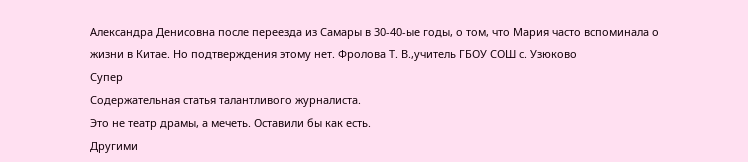Александра Денисовна после переезда из Самары в 30-40-ые годы, о том, что Мария часто вспоминала о жизни в Китае. Но подтверждения этому нет. Фролова Т. В.,учитель ГБОУ СОШ с. Узюково
Супер
Содержательная статья талантливого журналиста.
Это не театр драмы, а мечеть. Оставили бы как есть.
Другими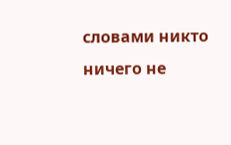словами никто ничего не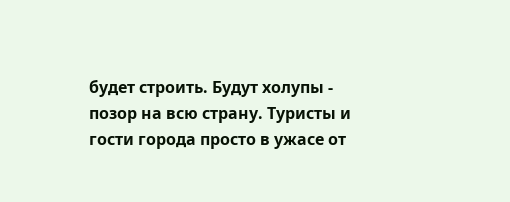будет строить. Будут холупы - позор на всю страну. Туристы и гости города просто в ужасе от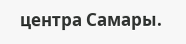центра Самары.